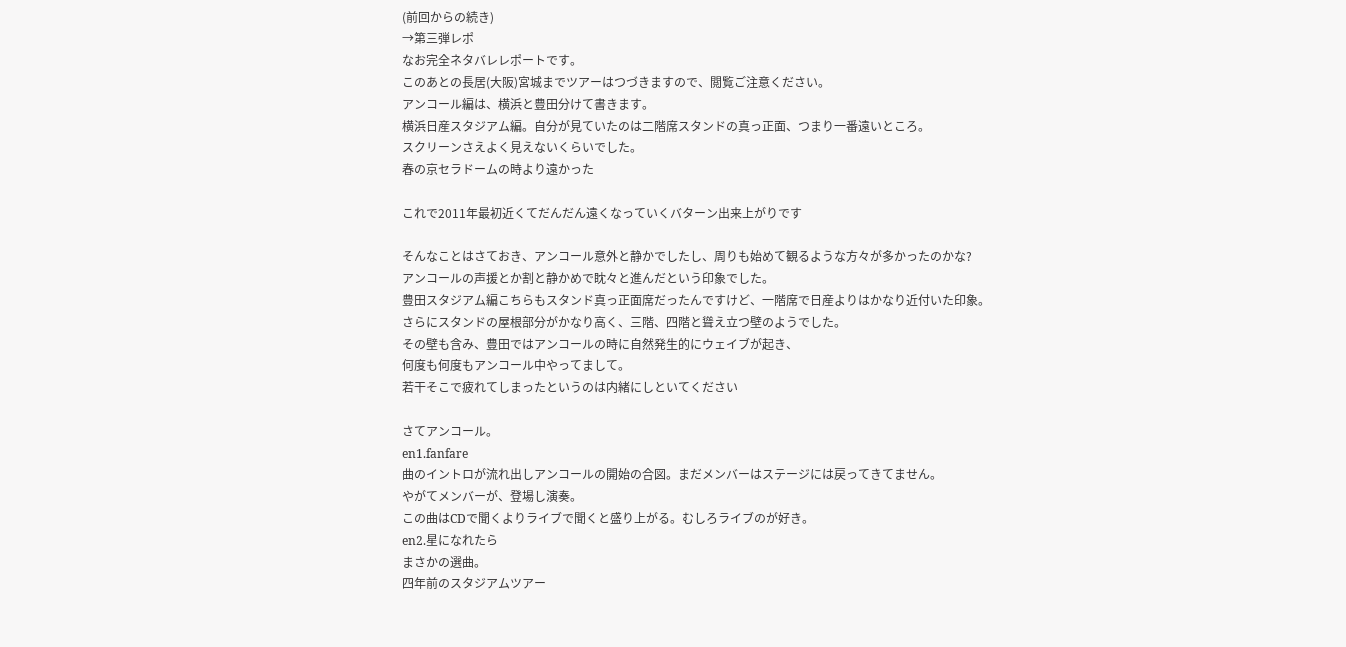(前回からの続き)
→第三弾レポ
なお完全ネタバレレポートです。
このあとの長居(大阪)宮城までツアーはつづきますので、閲覧ご注意ください。
アンコール編は、横浜と豊田分けて書きます。
横浜日産スタジアム編。自分が見ていたのは二階席スタンドの真っ正面、つまり一番遠いところ。
スクリーンさえよく見えないくらいでした。
春の京セラドームの時より遠かった

これで2011年最初近くてだんだん遠くなっていくバターン出来上がりです

そんなことはさておき、アンコール意外と静かでしたし、周りも始めて観るような方々が多かったのかな?
アンコールの声援とか割と静かめで眈々と進んだという印象でした。
豊田スタジアム編こちらもスタンド真っ正面席だったんですけど、一階席で日産よりはかなり近付いた印象。
さらにスタンドの屋根部分がかなり高く、三階、四階と聳え立つ壁のようでした。
その壁も含み、豊田ではアンコールの時に自然発生的にウェイブが起き、
何度も何度もアンコール中やってまして。
若干そこで疲れてしまったというのは内緒にしといてください

さてアンコール。
en1.fanfare
曲のイントロが流れ出しアンコールの開始の合図。まだメンバーはステージには戻ってきてません。
やがてメンバーが、登場し演奏。
この曲はCDで聞くよりライブで聞くと盛り上がる。むしろライブのが好き。
en2.星になれたら
まさかの選曲。
四年前のスタジアムツアー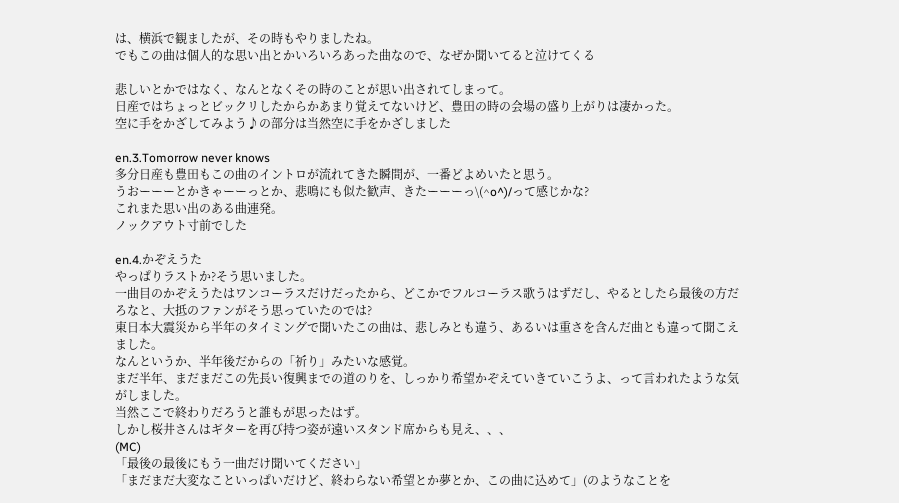は、横浜で観ましたが、その時もやりましたね。
でもこの曲は個人的な思い出とかいろいろあった曲なので、なぜか聞いてると泣けてくる

悲しいとかではなく、なんとなくその時のことが思い出されてしまって。
日産ではちょっとビックリしたからかあまり覚えてないけど、豊田の時の会場の盛り上がりは凄かった。
空に手をかざしてみよう♪の部分は当然空に手をかざしました

en.3.Tomorrow never knows
多分日産も豊田もこの曲のイントロが流れてきた瞬間が、一番どよめいたと思う。
うおーーーとかきゃーーっとか、悲鳴にも似た歓声、きたーーーっ\(^o^)/って感じかな?
これまた思い出のある曲連発。
ノックアウト寸前でした

en.4.かぞえうた
やっぱりラストか?そう思いました。
一曲目のかぞえうたはワンコーラスだけだったから、どこかでフルコーラス歌うはずだし、やるとしたら最後の方だろなと、大抵のファンがそう思っていたのでは?
東日本大震災から半年のタイミングで聞いたこの曲は、悲しみとも違う、あるいは重さを含んだ曲とも違って聞こえました。
なんというか、半年後だからの「祈り」みたいな感覚。
まだ半年、まだまだこの先長い復興までの道のりを、しっかり希望かぞえていきていこうよ、って言われたような気がしました。
当然ここで終わりだろうと誰もが思ったはず。
しかし桜井さんはギターを再び持つ姿が遠いスタンド席からも見え、、、
(MC)
「最後の最後にもう一曲だけ聞いてください」
「まだまだ大変なこといっぱいだけど、終わらない希望とか夢とか、この曲に込めて」(のようなことを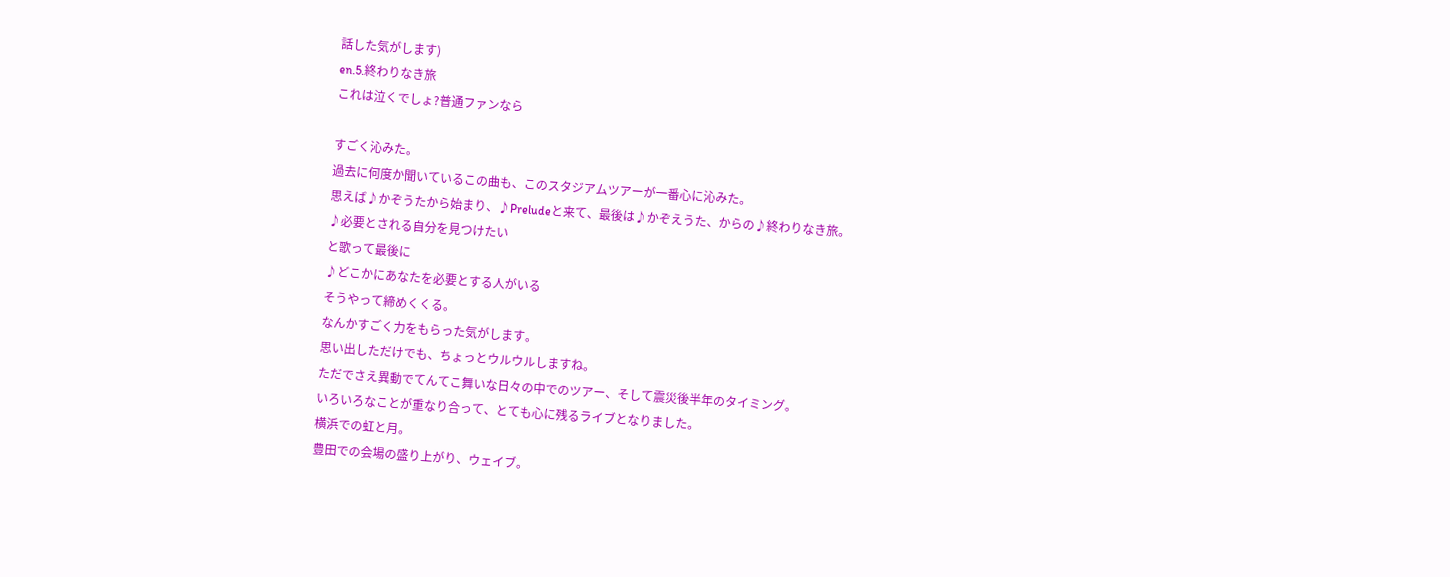話した気がします)
en.5.終わりなき旅
これは泣くでしょ?普通ファンなら

すごく沁みた。
過去に何度か聞いているこの曲も、このスタジアムツアーが一番心に沁みた。
思えば♪かぞうたから始まり、♪Preludeと来て、最後は♪かぞえうた、からの♪終わりなき旅。
♪必要とされる自分を見つけたい
と歌って最後に
♪どこかにあなたを必要とする人がいる
そうやって締めくくる。
なんかすごく力をもらった気がします。
思い出しただけでも、ちょっとウルウルしますね。
ただでさえ異動でてんてこ舞いな日々の中でのツアー、そして震災後半年のタイミング。
いろいろなことが重なり合って、とても心に残るライブとなりました。
横浜での虹と月。
豊田での会場の盛り上がり、ウェイブ。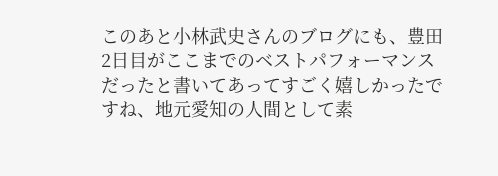このあと小林武史さんのブログにも、豊田2日目がここまでのベストパフォーマンスだったと書いてあってすごく嬉しかったですね、地元愛知の人間として素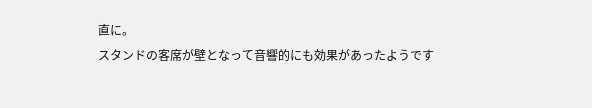直に。
スタンドの客席が壁となって音響的にも効果があったようです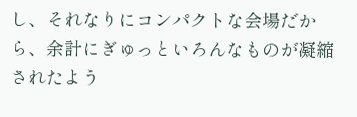し、それなりにコンパクトな会場だから、余計にぎゅっといろんなものが凝縮されたよう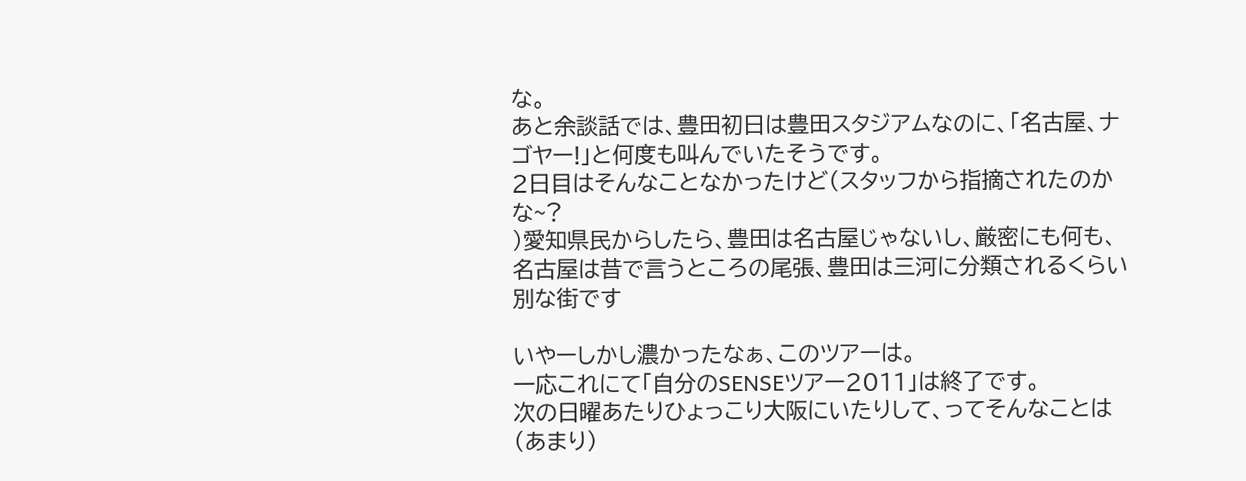な。
あと余談話では、豊田初日は豊田スタジアムなのに、「名古屋、ナゴヤー!」と何度も叫んでいたそうです。
2日目はそんなことなかったけど(スタッフから指摘されたのかな~?
)愛知県民からしたら、豊田は名古屋じゃないし、厳密にも何も、名古屋は昔で言うところの尾張、豊田は三河に分類されるくらい別な街です

いやーしかし濃かったなぁ、このツアーは。
一応これにて「自分のSENSEツアー2011」は終了です。
次の日曜あたりひょっこり大阪にいたりして、ってそんなことは(あまり)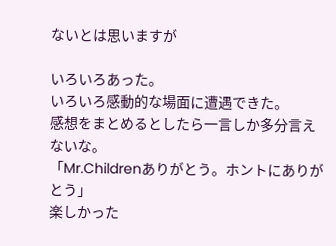ないとは思いますが

いろいろあった。
いろいろ感動的な場面に遭遇できた。
感想をまとめるとしたら一言しか多分言えないな。
「Mr.Childrenありがとう。ホントにありがとう」
楽しかった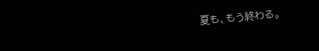夏も、もう終わる。